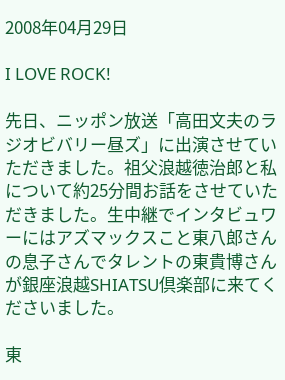2008年04月29日

I LOVE ROCK!

先日、ニッポン放送「高田文夫のラジオビバリー昼ズ」に出演させていただきました。祖父浪越徳治郎と私について約25分間お話をさせていただきました。生中継でインタビュワーにはアズマックスこと東八郎さんの息子さんでタレントの東貴博さんが銀座浪越SHIATSU倶楽部に来てくださいました。

東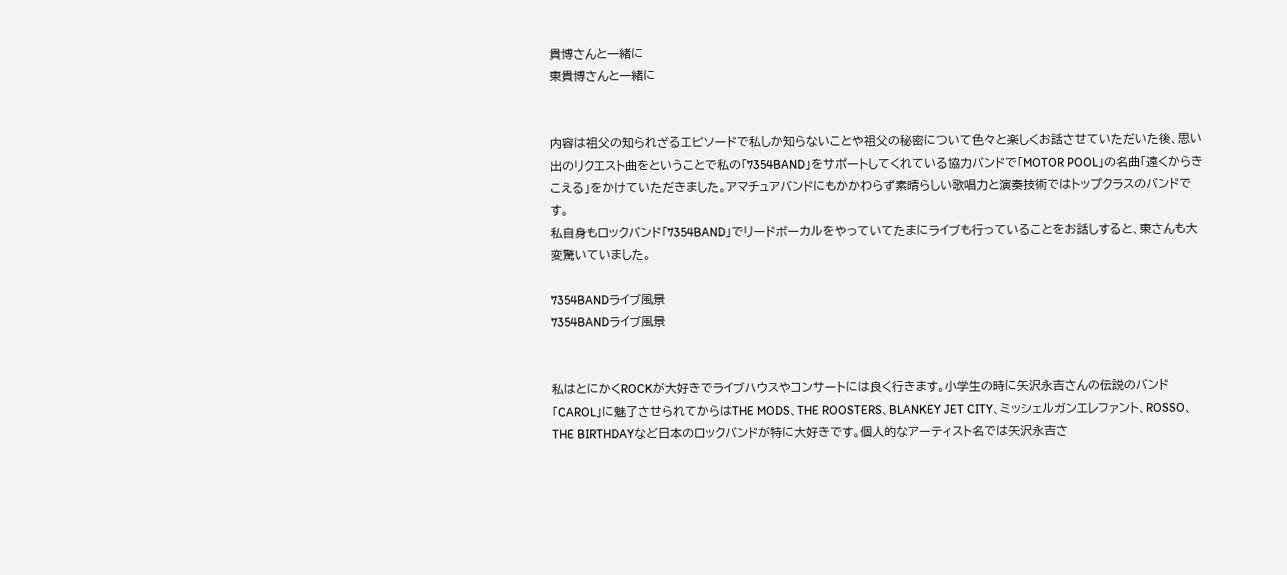貴博さんと一緒に
東貴博さんと一緒に


内容は祖父の知られざるエピソードで私しか知らないことや祖父の秘密について色々と楽しくお話させていただいた後、思い出のリクエスト曲をということで私の「7354BAND」をサポートしてくれている協力バンドで「MOTOR POOL」の名曲「遠くからきこえる」をかけていただきました。アマチュアバンドにもかかわらず素晴らしい歌唱力と演奏技術ではトップクラスのバンドです。
私自身もロックバンド「7354BAND」でリードボーカルをやっていてたまにライブも行っていることをお話しすると、東さんも大変驚いていました。

7354BANDライブ風景
7354BANDライブ風景


私はとにかくROCKが大好きでライブハウスやコンサートには良く行きます。小学生の時に矢沢永吉さんの伝説のバンド「CAROL」に魅了させられてからはTHE MODS、THE ROOSTERS、BLANKEY JET CITY、ミッシェルガンエレファント、ROSSO、THE BIRTHDAYなど日本のロックバンドが特に大好きです。個人的なアーティスト名では矢沢永吉さ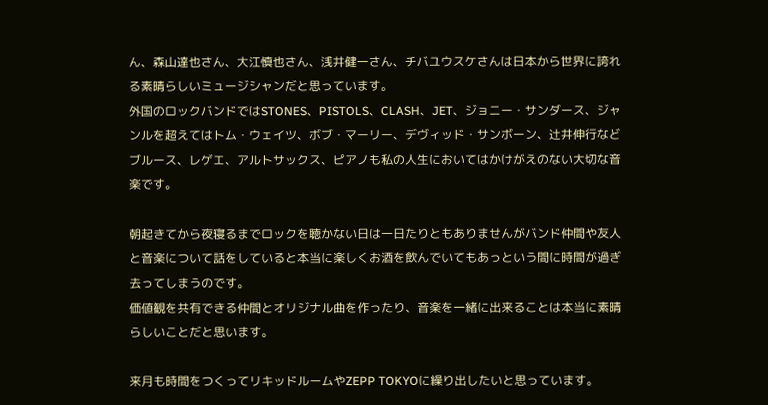ん、森山達也さん、大江慎也さん、浅井健一さん、チバユウスケさんは日本から世界に誇れる素晴らしいミュージシャンだと思っています。
外国のロックバンドではSTONES、PISTOLS、CLASH、JET、ジョニー・サンダース、ジャンルを超えてはトム・ウェイツ、ボブ・マーリー、デヴィッド・サンボーン、辻井伸行などブルース、レゲエ、アルトサックス、ピアノも私の人生においてはかけがえのない大切な音楽です。

朝起きてから夜寝るまでロックを聴かない日は一日たりともありませんがバンド仲間や友人と音楽について話をしていると本当に楽しくお酒を飲んでいてもあっという間に時間が過ぎ去ってしまうのです。
価値観を共有できる仲間とオリジナル曲を作ったり、音楽を一緒に出来ることは本当に素晴らしいことだと思います。

来月も時間をつくってリキッドルームやZEPP TOKYOに繰り出したいと思っています。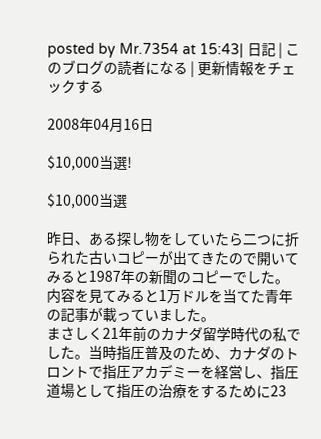posted by Mr.7354 at 15:43| 日記 | このブログの読者になる | 更新情報をチェックする

2008年04月16日

$10,000当選!

$10,000当選

昨日、ある探し物をしていたら二つに折られた古いコピーが出てきたので開いてみると1987年の新聞のコピーでした。
内容を見てみると1万ドルを当てた青年の記事が載っていました。
まさしく21年前のカナダ留学時代の私でした。当時指圧普及のため、カナダのトロントで指圧アカデミーを経営し、指圧道場として指圧の治療をするために23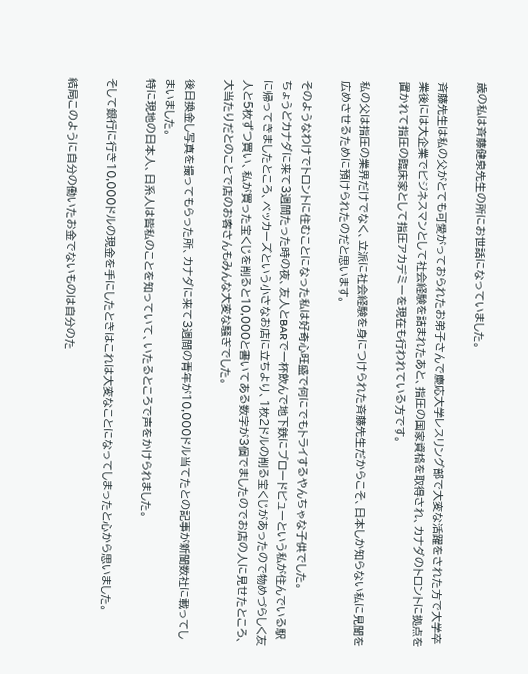歳の私は斉藤健泉先生の所にお世話になっていました。

斉藤先生は私の父がとても可愛がっておられたお弟子さんで慶応大学レスリング部で大変な活躍をされた方で大学卒業後には大企業でビジネスマンとして社会経験を詰まれたあと、指圧の国家資格を取得され、カナダのトロントに拠点を置かれて指圧の臨床家として指圧アカデミーを現在も行われている方です。

私の父は指圧の業界だけでなく、立派に社会経験を身につけられた斉藤先生だからこそ、日本しか知らない私に見聞を広めさせるために預けられたのだと思います。

そのようなわけでトロントに住むことになった私は好奇心旺盛で何にでもトライするやんちゃな子供でした。
ちょうどカナダに来て3週間たった時の夜、友人とBARで一杯飲んで地下鉄にブロードビューという私が住んでいる駅に帰ってきましたところ、ベッカーズという小さなお店に立ちより、1枚2ドルの削る宝くじがあったので物めづらしく友人と5枚ずつ買い、私が買った宝くじを削ると10,000と書いてある数字が3個でましたのでお店の人に見せたところ、大当たりだとのことで店のお客さんもみんな大変な騒ぎでした。

後日換金し写真を撮ってもらった所、カナダに来て3週間の青年が10,000ドル当てたとの記事が新聞数社に載ってしまいました。
特に現地の日本人、日系人は皆私のことを知っていて、いたるところで声をかけられました。

そして銀行に行き10,000ドルの現金を手にしたときはこれは大変なことになってしまったと心から思いました。

結局このように自分の働いたお金でないものは自分のた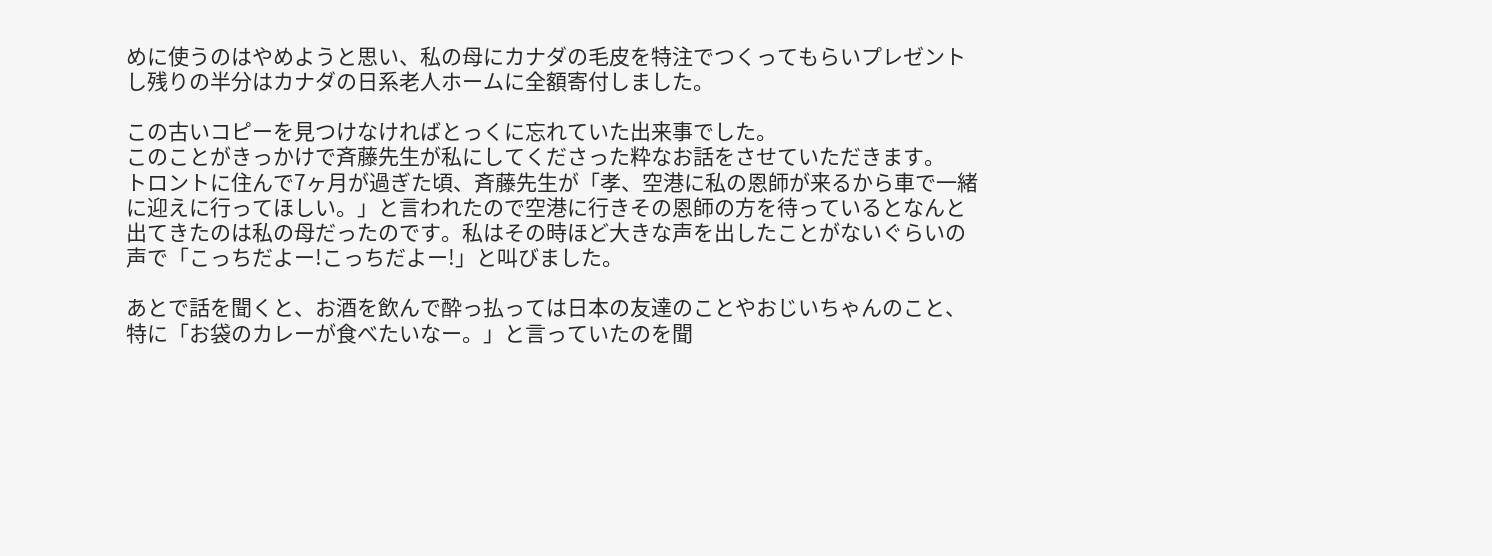めに使うのはやめようと思い、私の母にカナダの毛皮を特注でつくってもらいプレゼントし残りの半分はカナダの日系老人ホームに全額寄付しました。

この古いコピーを見つけなければとっくに忘れていた出来事でした。
このことがきっかけで斉藤先生が私にしてくださった粋なお話をさせていただきます。
トロントに住んで7ヶ月が過ぎた頃、斉藤先生が「孝、空港に私の恩師が来るから車で一緒に迎えに行ってほしい。」と言われたので空港に行きその恩師の方を待っているとなんと出てきたのは私の母だったのです。私はその時ほど大きな声を出したことがないぐらいの声で「こっちだよー!こっちだよー!」と叫びました。

あとで話を聞くと、お酒を飲んで酔っ払っては日本の友達のことやおじいちゃんのこと、特に「お袋のカレーが食べたいなー。」と言っていたのを聞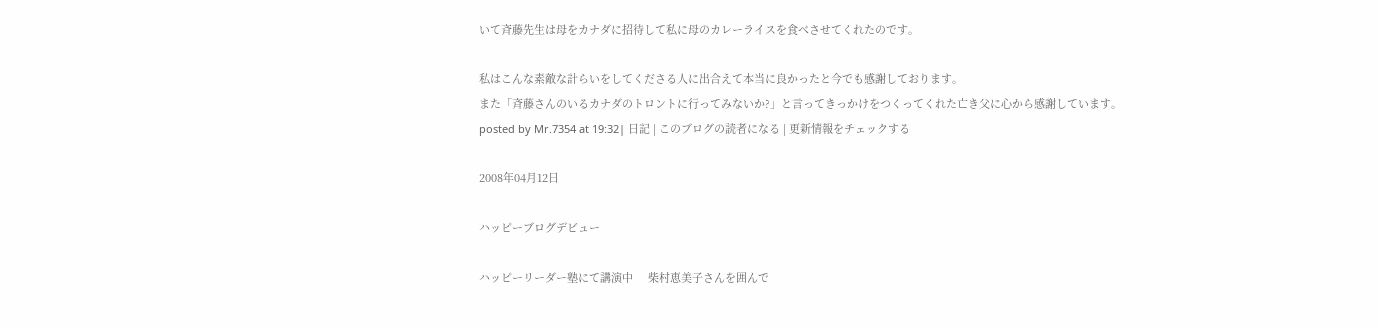いて斉藤先生は母をカナダに招待して私に母のカレーライスを食べさせてくれたのです。

私はこんな素敵な計らいをしてくださる人に出合えて本当に良かったと今でも感謝しております。
また「斉藤さんのいるカナダのトロントに行ってみないか?」と言ってきっかけをつくってくれた亡き父に心から感謝しています。
posted by Mr.7354 at 19:32| 日記 | このブログの読者になる | 更新情報をチェックする

2008年04月12日

ハッピーブログデビュー

ハッピーリーダー塾にて講演中     柴村恵美子さんを囲んで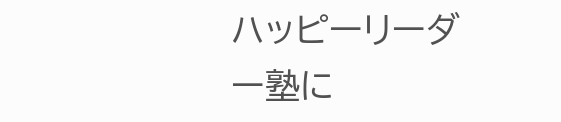ハッピーリーダー塾に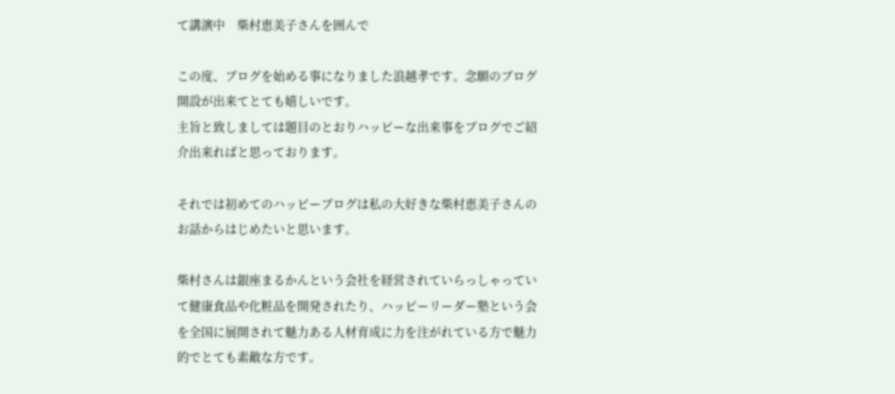て講演中    柴村恵美子さんを囲んで

この度、ブログを始める事になりました浪越孝です。念願のブログ開設が出来てとても嬉しいです。
主旨と致しましては題目のとおりハッピーな出来事をブログでご紹介出来ればと思っております。

それでは初めてのハッピーブログは私の大好きな柴村恵美子さんのお話からはじめたいと思います。

柴村さんは銀座まるかんという会社を経営されていらっしゃっていて健康食品や化粧品を開発されたり、ハッピーリーダー塾という会を全国に展開されて魅力ある人材育成に力を注がれている方で魅力的でとても素敵な方です。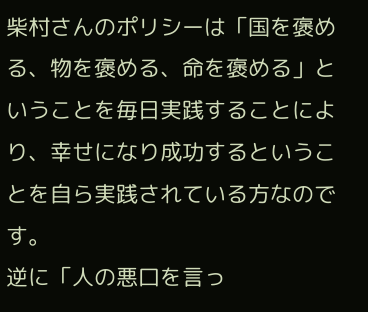柴村さんのポリシーは「国を褒める、物を褒める、命を褒める」ということを毎日実践することにより、幸せになり成功するということを自ら実践されている方なのです。
逆に「人の悪口を言っ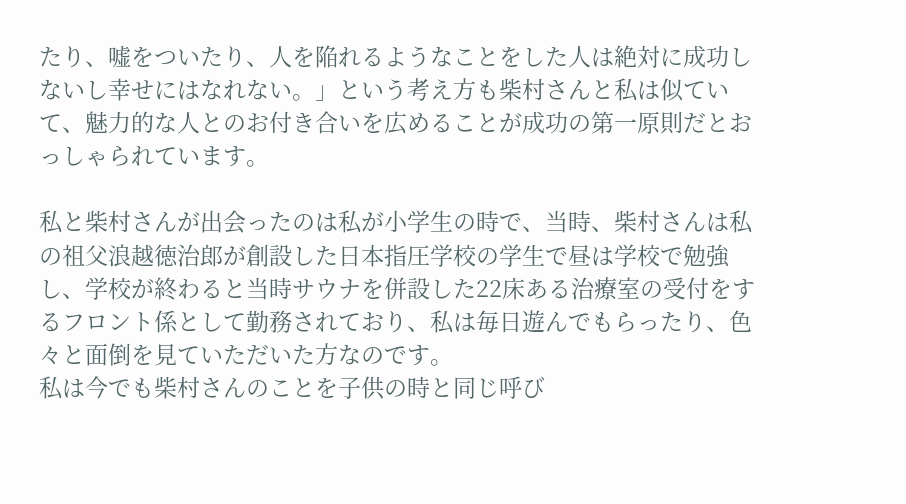たり、嘘をついたり、人を陥れるようなことをした人は絶対に成功しないし幸せにはなれない。」という考え方も柴村さんと私は似ていて、魅力的な人とのお付き合いを広めることが成功の第一原則だとおっしゃられています。

私と柴村さんが出会ったのは私が小学生の時で、当時、柴村さんは私の祖父浪越徳治郎が創設した日本指圧学校の学生で昼は学校で勉強し、学校が終わると当時サウナを併設した22床ある治療室の受付をするフロント係として勤務されており、私は毎日遊んでもらったり、色々と面倒を見ていただいた方なのです。
私は今でも柴村さんのことを子供の時と同じ呼び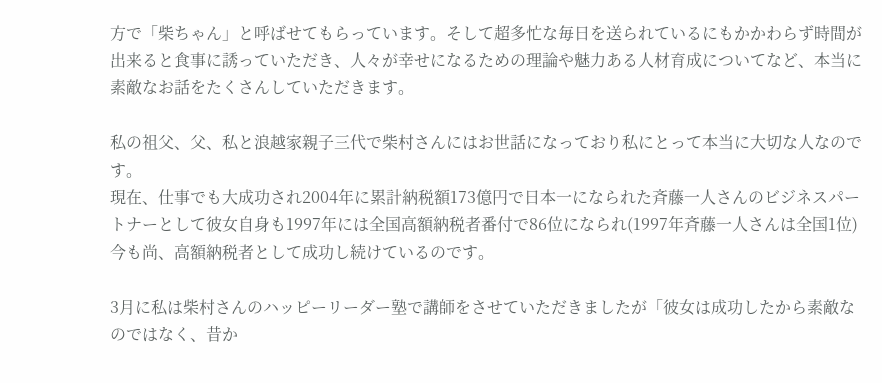方で「柴ちゃん」と呼ばせてもらっています。そして超多忙な毎日を送られているにもかかわらず時間が出来ると食事に誘っていただき、人々が幸せになるための理論や魅力ある人材育成についてなど、本当に素敵なお話をたくさんしていただきます。

私の祖父、父、私と浪越家親子三代で柴村さんにはお世話になっており私にとって本当に大切な人なのです。
現在、仕事でも大成功され2004年に累計納税額173億円で日本一になられた斉藤一人さんのビジネスパートナーとして彼女自身も1997年には全国高額納税者番付で86位になられ(1997年斉藤一人さんは全国1位)今も尚、高額納税者として成功し続けているのです。

3月に私は柴村さんのハッピーリーダー塾で講師をさせていただきましたが「彼女は成功したから素敵なのではなく、昔か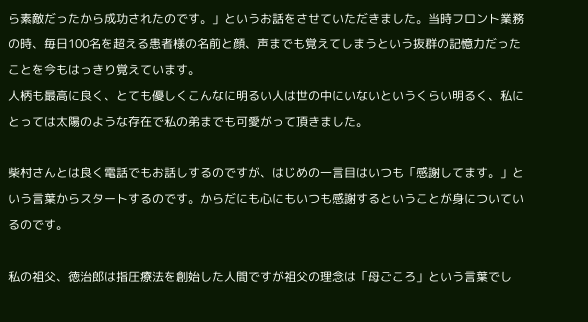ら素敵だったから成功されたのです。」というお話をさせていただきました。当時フロント業務の時、毎日100名を超える患者様の名前と顔、声までも覚えてしまうという抜群の記憶力だったことを今もはっきり覚えています。
人柄も最高に良く、とても優しくこんなに明るい人は世の中にいないというくらい明るく、私にとっては太陽のような存在で私の弟までも可愛がって頂きました。

柴村さんとは良く電話でもお話しするのですが、はじめの一言目はいつも「感謝してます。」という言葉からスタートするのです。からだにも心にもいつも感謝するということが身についているのです。

私の祖父、徳治郎は指圧療法を創始した人間ですが祖父の理念は「母ごころ」という言葉でし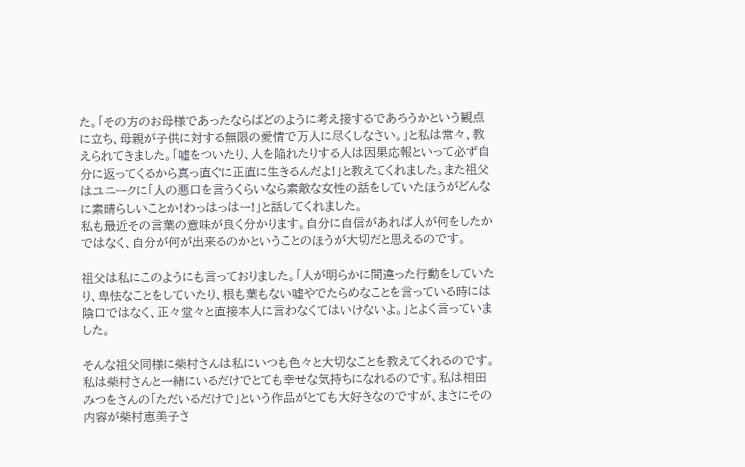た。「その方のお母様であったならばどのように考え接するであろうかという観点に立ち、母親が子供に対する無限の愛情で万人に尽くしなさい。」と私は常々、教えられてきました。「嘘をついたり、人を陥れたりする人は因果応報といって必ず自分に返ってくるから真っ直ぐに正直に生きるんだよ!」と教えてくれました。また祖父はユニークに「人の悪口を言うくらいなら素敵な女性の話をしていたほうがどんなに素晴らしいことか!わっはっはー!」と話してくれました。
私も最近その言葉の意味が良く分かります。自分に自信があれば人が何をしたかではなく、自分が何が出来るのかということのほうが大切だと思えるのです。

祖父は私にこのようにも言っておりました。「人が明らかに間違った行動をしていたり、卑怯なことをしていたり、根も葉もない嘘やでたらめなことを言っている時には陰口ではなく、正々堂々と直接本人に言わなくてはいけないよ。」とよく言っていました。

そんな祖父同様に柴村さんは私にいつも色々と大切なことを教えてくれるのです。私は柴村さんと一緒にいるだけでとても幸せな気持ちになれるのです。私は相田みつをさんの「ただいるだけで」という作品がとても大好きなのですが、まさにその内容が柴村恵美子さ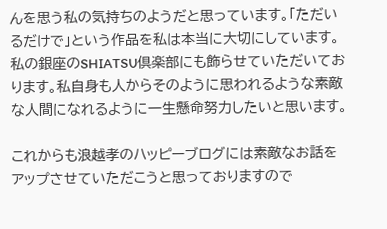んを思う私の気持ちのようだと思っています。「ただいるだけで」という作品を私は本当に大切にしています。私の銀座のSHIATSU倶楽部にも飾らせていただいております。私自身も人からそのように思われるような素敵な人間になれるように一生懸命努力したいと思います。

これからも浪越孝のハッピーブログには素敵なお話をアップさせていただこうと思っておりますので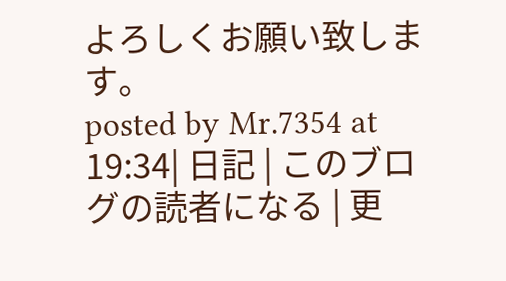よろしくお願い致します。
posted by Mr.7354 at 19:34| 日記 | このブログの読者になる | 更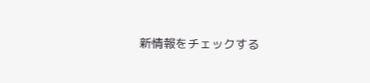新情報をチェックする